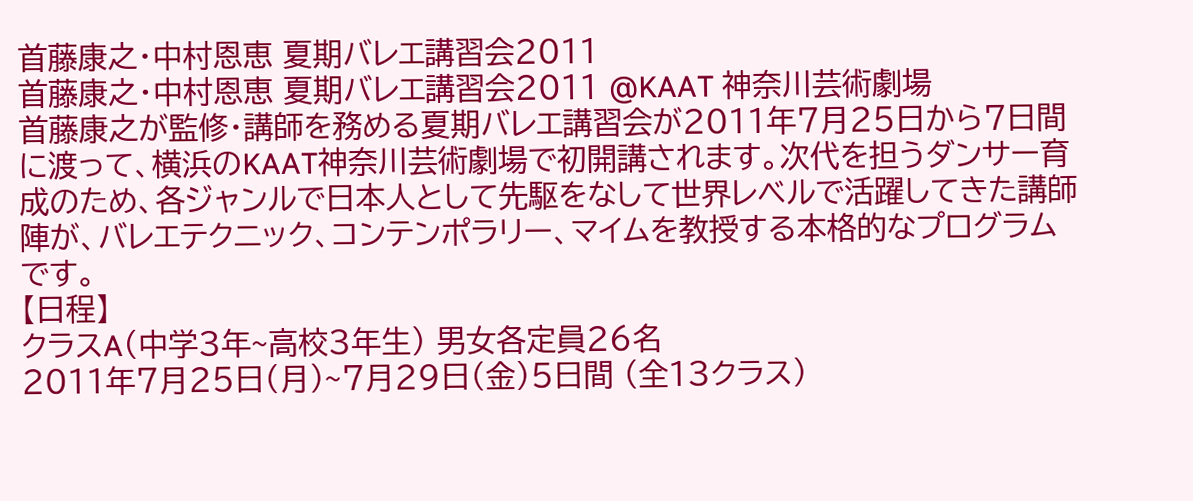首藤康之・中村恩恵 夏期バレエ講習会2011
首藤康之・中村恩恵 夏期バレエ講習会2011 @KAAT 神奈川芸術劇場
首藤康之が監修・講師を務める夏期バレエ講習会が2011年7月25日から7日間に渡って、横浜のKAAT神奈川芸術劇場で初開講されます。次代を担うダンサー育成のため、各ジャンルで日本人として先駆をなして世界レベルで活躍してきた講師陣が、バレエテクニック、コンテンポラリー、マイムを教授する本格的なプログラムです。
【日程】
クラスA(中学3年~高校3年生) 男女各定員26名
2011年7月25日(月)~7月29日(金)5日間 (全13クラス)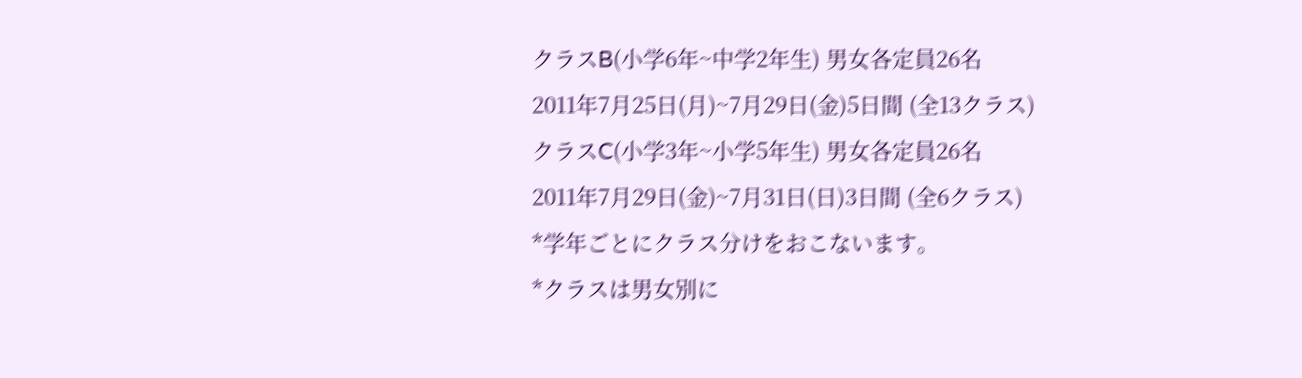クラスB(小学6年~中学2年生) 男女各定員26名
2011年7月25日(月)~7月29日(金)5日間 (全13クラス)
クラスC(小学3年~小学5年生) 男女各定員26名
2011年7月29日(金)~7月31日(日)3日間 (全6クラス)
*学年ごとにクラス分けをおこないます。
*クラスは男女別に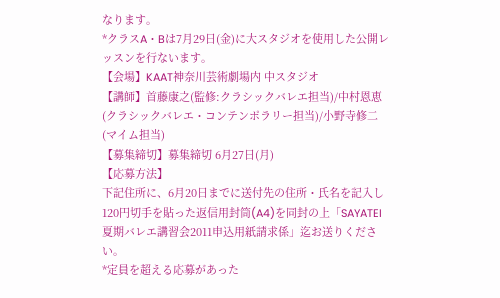なります。
*クラスA・Bは7月29日(金)に大スタジオを使用した公開レッスンを行ないます。
【会場】KAAT神奈川芸術劇場内 中スタジオ
【講師】首藤康之(監修:クラシックバレエ担当)/中村恩恵(クラシックバレエ・コンテンポラリー担当)/小野寺修二(マイム担当)
【募集締切】募集締切 6月27日(月)
【応募方法】
下記住所に、6月20日までに送付先の住所・氏名を記入し120円切手を貼った返信用封筒(A4)を同封の上「SAYATEI 夏期バレエ講習会2011申込用紙請求係」迄お送りください。
*定員を超える応募があった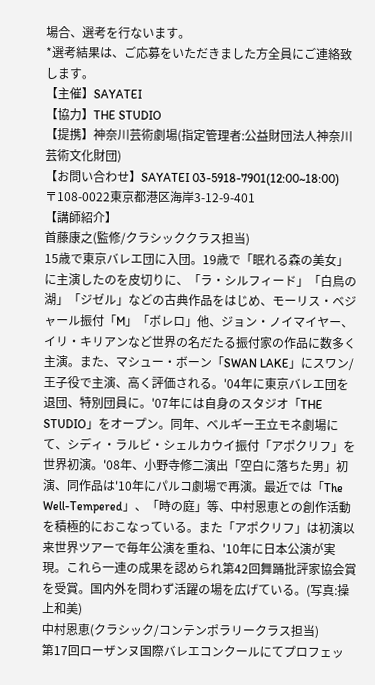場合、選考を行ないます。
*選考結果は、ご応募をいただきました方全員にご連絡致します。
【主催】SAYATEI
【協力】THE STUDIO
【提携】神奈川芸術劇場(指定管理者:公益財団法人神奈川芸術文化財団)
【お問い合わせ】SAYATEI 03-5918-7901(12:00~18:00)
〒108-0022東京都港区海岸3-12-9-401
【講師紹介】
首藤康之(監修/クラシッククラス担当)
15歳で東京バレエ団に入団。19歳で「眠れる森の美女」に主演したのを皮切りに、「ラ・シルフィード」「白鳥の湖」「ジゼル」などの古典作品をはじめ、モーリス・ベジャール振付「M」「ボレロ」他、ジョン・ノイマイヤー、イリ・キリアンなど世界の名だたる振付家の作品に数多く主演。また、マシュー・ボーン「SWAN LAKE」にスワン/王子役で主演、高く評価される。'04年に東京バレエ団を退団、特別団員に。'07年には自身のスタジオ「THE STUDIO」をオープン。同年、ベルギー王立モネ劇場にて、シディ・ラルビ・シェルカウイ振付「アポクリフ」を世界初演。'08年、小野寺修二演出「空白に落ちた男」初演、同作品は'10年にパルコ劇場で再演。最近では「The Well-Tempered」、「時の庭」等、中村恩恵との創作活動を積極的におこなっている。また「アポクリフ」は初演以来世界ツアーで毎年公演を重ね、'10年に日本公演が実現。これら一連の成果を認められ第42回舞踊批評家協会賞を受賞。国内外を問わず活躍の場を広げている。(写真:操上和美)
中村恩恵(クラシック/コンテンポラリークラス担当)
第17回ローザンヌ国際バレエコンクールにてプロフェッ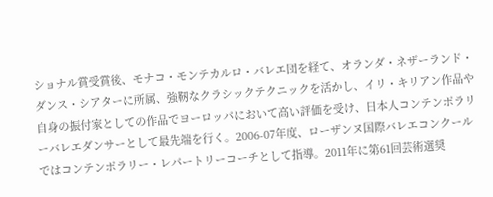ショナル賞受賞後、モナコ・モンテカルロ・バレエ団を経て、オランダ・ネザーランド・ダンス・シアターに所属、強靭なクラシックテクニックを活かし、イリ・キリアン作品や自身の振付家としての作品でヨーロッパにおいて高い評価を受け、日本人コンテンポラリーバレエダンサーとして最先端を行く。2006-07年度、ローザンヌ国際バレエコンクールではコンテンポラリー・レパートリーコーチとして指導。2011年に第61回芸術選奨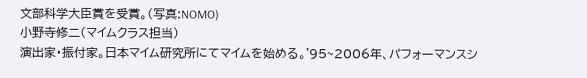文部科学大臣賞を受賞。(写真:NOMO)
小野寺修二(マイムクラス担当)
演出家・振付家。日本マイム研究所にてマイムを始める。'95~2006年、パフォーマンスシ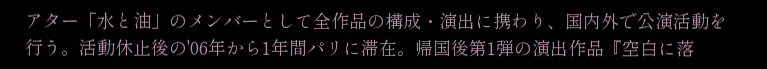アター「水と油」のメンバーとして全作品の構成・演出に携わり、国内外で公演活動を行う。活動休止後の'06年から1年間パリに滞在。帰国後第1弾の演出作品『空白に落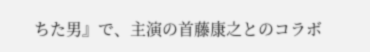ちた男』で、主演の首藤康之とのコラボ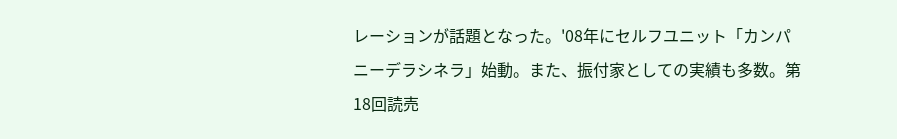レーションが話題となった。'08年にセルフユニット「カンパニーデラシネラ」始動。また、振付家としての実績も多数。第18回読売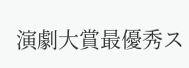演劇大賞最優秀ス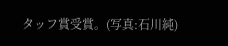タッフ賞受賞。(写真:石川純)